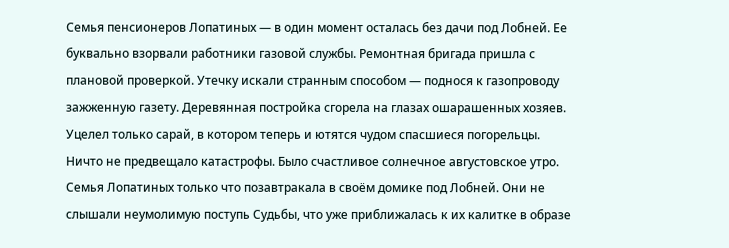Семья пенсионеров Лопатиных — в один момент осталась без дачи под Лобней. Ее буквально взорвали работники газовой службы. Ремонтная бригада пришла с плановой проверкой. Утечку искали странным способом — поднося к газопроводу зажженную газету. Деревянная постройка сгорела на глазах ошарашенных хозяев. Уцелел только сарай, в котором теперь и ютятся чудом спасшиеся погорельцы.
Ничто не предвещало катастрофы. Было счастливое солнечное августовское утро. Семья Лопатиных только что позавтракала в своём домике под Лобней. Они не слышали неумолимую поступь Судьбы, что уже приближалась к их калитке в образе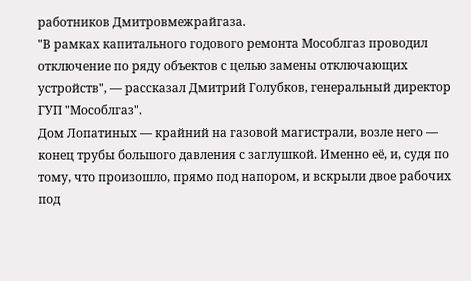работников Дмитровмежрайгаза.
"В рамках капитального годового ремонта Мособлгаз проводил отключение по ряду объектов с целью замены отключающих устройств", — рассказал Дмитрий Голубков, генеральный директор ГУП "Мособлгаз".
Дом Лопатиных — крайний на газовой магистрали, возле него — конец трубы большого давления с заглушкой. Именно её, и, судя по тому, что произошло, прямо под напором, и вскрыли двое рабочих под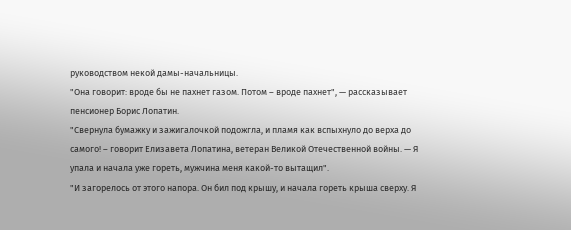руководством некой дамы-начальницы.
"Она говорит: вроде бы не пахнет газом. Потом – вроде пахнет", — рассказывает пенсионер Борис Лопатин.
"Свернула бумажку и зажигалочкой подожгла, и пламя как вспыхнуло до верха до самого! – говорит Елизавета Лопатина, ветеран Великой Отечественной войны. — Я упала и начала уже гореть, мужчина меня какой-то вытащил".
"И загорелось от этого напора. Он бил под крышу, и начала гореть крыша сверху. Я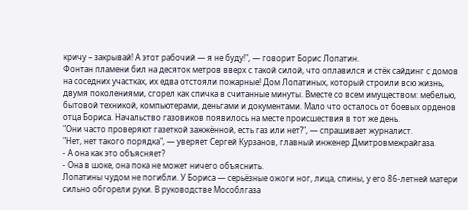кричу – закрывай! А этот рабочий — я не буду!", — говорит Борис Лопатин.
Фонтан пламени бил на десяток метров вверх с такой силой, что оплавился и стёк сайдинг с домов на соседних участках, их едва отстояли пожарные! Дом Лопатиных, который строили всю жизнь, двумя поколениями, сгорел как спичка в считанные минуты. Вместе со всем имуществом: мебелью, бытовой техникой, компьютерами, деньгами и документами. Мало что осталось от боевых орденов отца Бориса. Начальство газовиков появилось на месте происшествия в тот же день.
"Они часто проверяют газеткой зажжённой, есть газ или нет?", — спрашивает журналист.
"Нет, нет такого порядка", — уверяет Сергей Курзанов, главный инженер Дмитровмежрайгаза.
- А она как это объясняет?
- Она в шоке, она пока не может ничего объяснить.
Лопатины чудом не погибли. У Бориса — серьёзные ожоги ног, лица, спины, у его 86-летней матери сильно обгорели руки. В руководстве Мособлгаза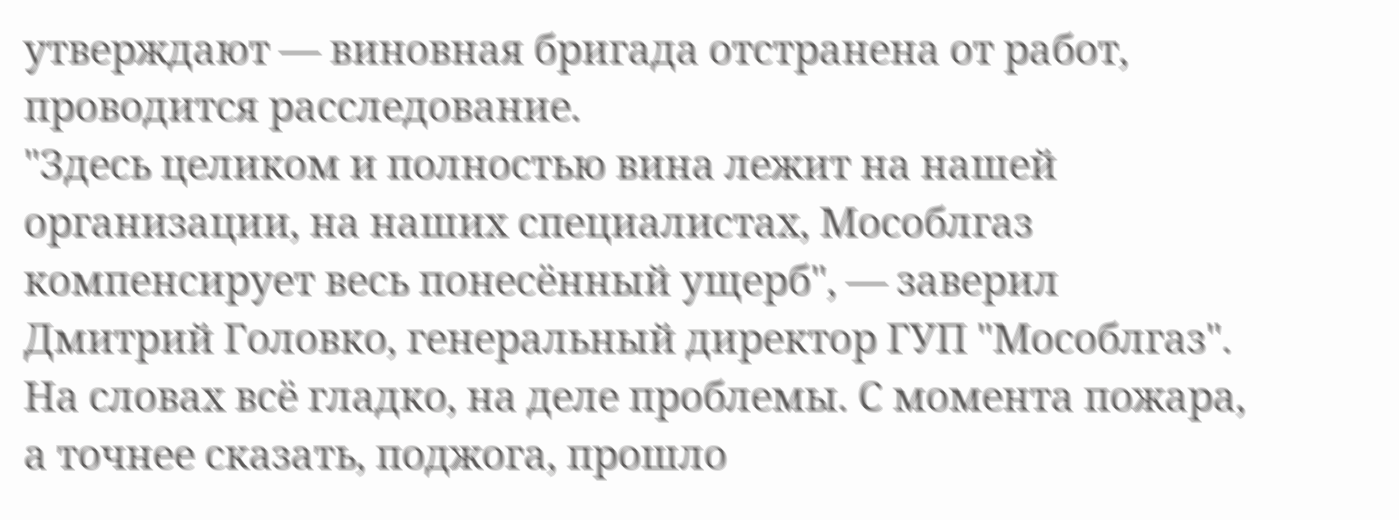утверждают — виновная бригада отстранена от работ, проводится расследование.
"Здесь целиком и полностью вина лежит на нашей организации, на наших специалистах, Мособлгаз компенсирует весь понесённый ущерб", — заверил Дмитрий Головко, генеральный директор ГУП "Мособлгаз".
На словах всё гладко, на деле проблемы. С момента пожара, а точнее сказать, поджога, прошло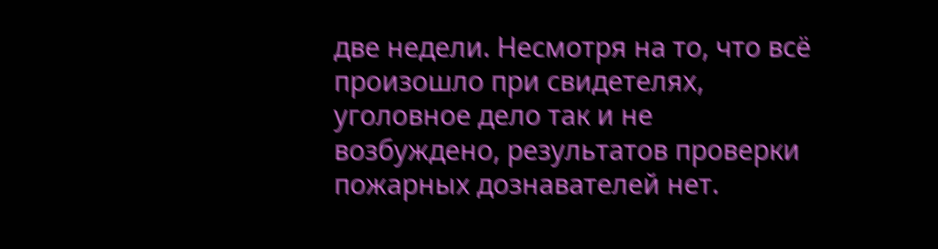две недели. Несмотря на то, что всё произошло при свидетелях, уголовное дело так и не возбуждено, результатов проверки пожарных дознавателей нет.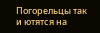Погорельцы так и ютятся на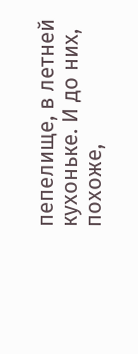пепелище, в летней кухоньке. И до них, похоже,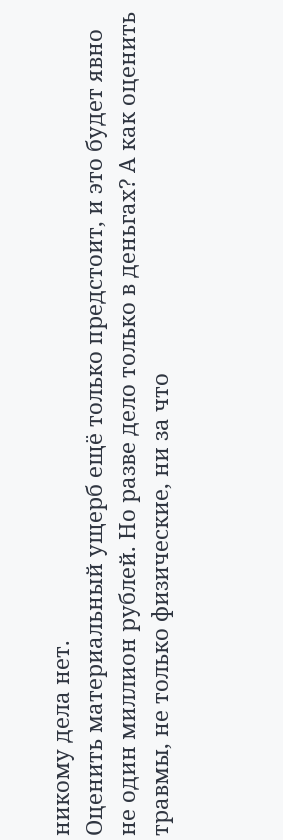никому дела нет.
Оценить материальный ущерб ещё только предстоит, и это будет явно не один миллион рублей. Но разве дело только в деньгах? А как оценить травмы, не только физические, ни за что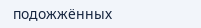подожжённых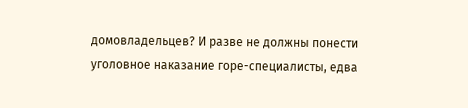домовладельцев? И разве не должны понести уголовное наказание горе-специалисты, едва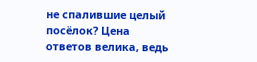не спалившие целый посёлок? Цена ответов велика, ведь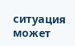ситуация может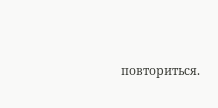повториться.